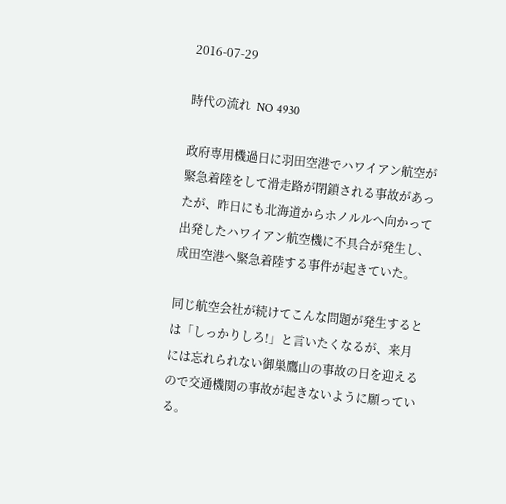2016-07-29

時代の流れ  NO 4930

政府専用機過日に羽田空港でハワイアン航空が緊急着陸をして滑走路が閉鎖される事故があったが、昨日にも北海道からホノルルへ向かって出発したハワイアン航空機に不具合が発生し、成田空港へ緊急着陸する事件が起きていた。

同じ航空会社が続けてこんな問題が発生するとは「しっかりしろ!」と言いたくなるが、来月には忘れられない御巣鷹山の事故の日を迎えるので交通機関の事故が起きないように願っている。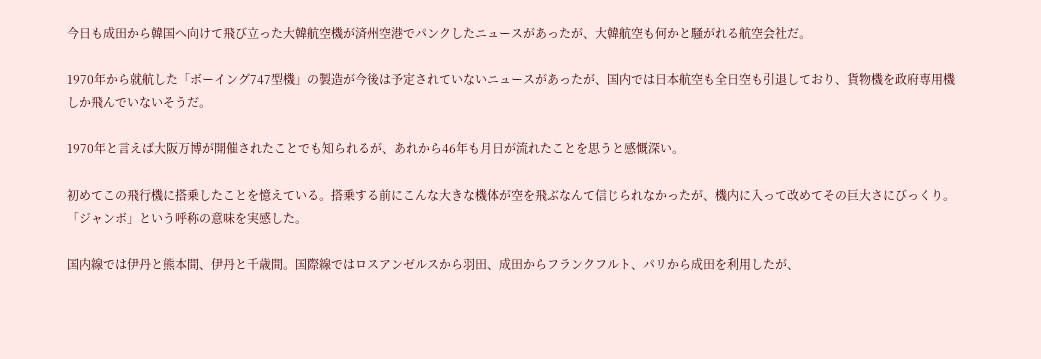今日も成田から韓国へ向けて飛び立った大韓航空機が済州空港でパンクしたニュースがあったが、大韓航空も何かと騒がれる航空会社だ。

1970年から就航した「ボーイング747型機」の製造が今後は予定されていないニュースがあったが、国内では日本航空も全日空も引退しており、貨物機を政府専用機しか飛んでいないそうだ。

1970年と言えば大阪万博が開催されたことでも知られるが、あれから46年も月日が流れたことを思うと感慨深い。

初めてこの飛行機に搭乗したことを憶えている。搭乗する前にこんな大きな機体が空を飛ぶなんて信じられなかったが、機内に入って改めてその巨大さにびっくり。「ジャンボ」という呼称の意味を実感した。

国内線では伊丹と熊本間、伊丹と千歳間。国際線ではロスアンゼルスから羽田、成田からフランクフルト、パリから成田を利用したが、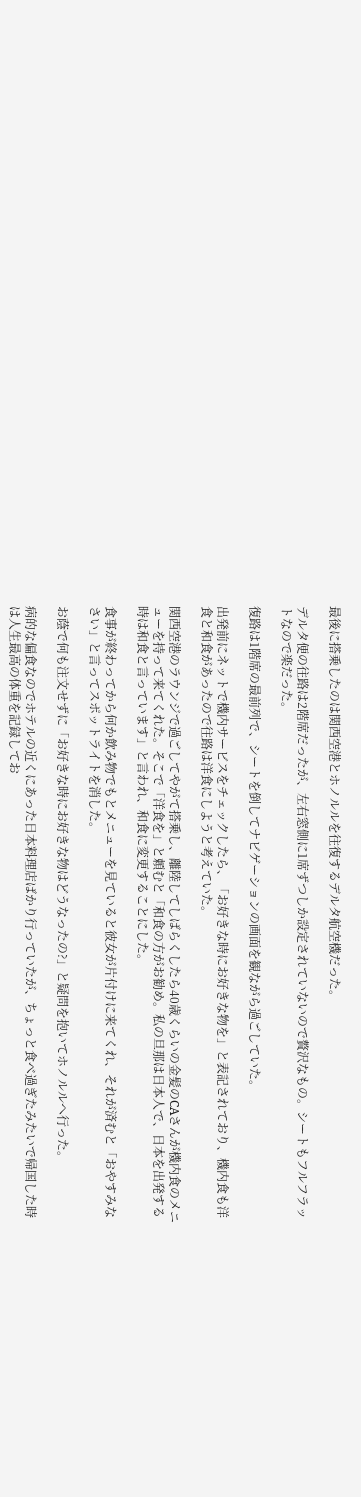最後に搭乗したのは関西空港とホノルルを往復するデルタ航空機だった。

デルタ便の往路は2階席だったが、左右窓側に1席ずつしか設定されていないので贅沢なもの。シートもフルフラットなので楽だった。

復路は1階席の最前列で、シートを倒してナビゲーションの画面を観ながら過ごしていた。

出発前にネットで機内サービスをチェックしたら、「お好きな時にお好きな物を」と表記されており、機内食も洋食と和食があったので往路は洋食にしようと考えていた。

関西空港のラウンジで過ごしてやがて搭乗し、離陸してしばらくしたら40歳くらいの金髪のCAさんが機内食のメニューを持って来てくれた。そこで「洋食を」と頼むと「和食の方がお勧め。私の旦那は日本人で、日本を出発する時は和食と言っています」と言われ、和食に変更することにした。

食事が終わってから何か飲み物でもとメニューを見ていると彼女が片付けに来てくれ、それが済むと「おやすみなさい」と言ってスポットライトを消した。

お蔭で何も注文せずに「お好きな時にお好きな物はどうなったの?」と疑問を抱いてホノルルへ行った。

病的な偏食なのでホテルの近くにあった日本料理店ばかり行っていたが、ちょっと食べ過ぎたみたいで帰国した時は人生最高の体重を記録してお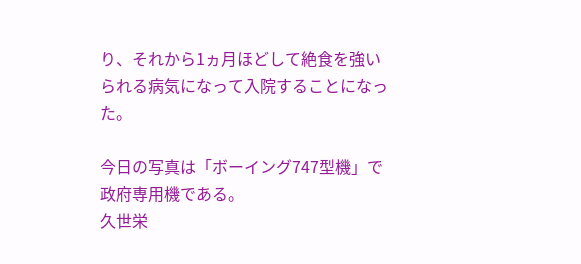り、それから1ヵ月ほどして絶食を強いられる病気になって入院することになった。

今日の写真は「ボーイング747型機」で政府専用機である。
久世栄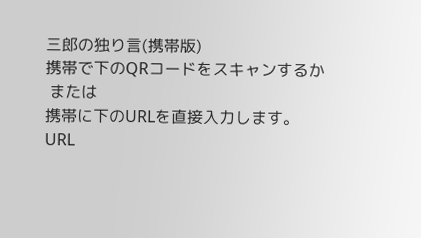三郎の独り言(携帯版)
携帯で下のQRコードをスキャンするか
 または
携帯に下のURLを直接入力します。
URL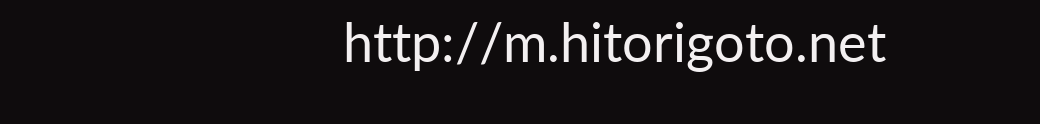http://m.hitorigoto.net